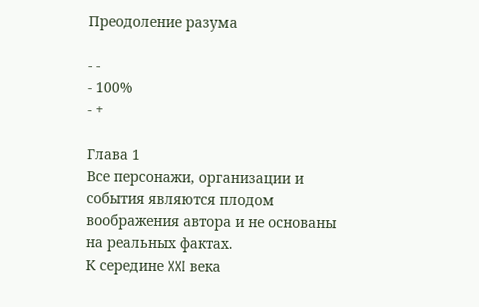Преодоление разума

- -
- 100%
- +

Глава 1
Все персонажи, организации и события являются плодом воображения автора и не основаны на реальных фактах.
К середине XXI века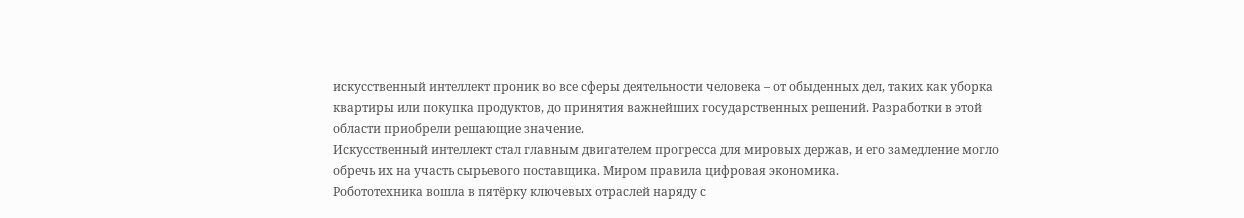искусственный интеллект проник во все сферы деятельности человека – от обыденных дел, таких как уборка квартиры или покупка продуктов, до принятия важнейших государственных решений. Разработки в этой области приобрели решающие значение.
Искусственный интеллект стал главным двигателем прогресса для мировых держав, и его замедление могло обречь их на участь сырьевого поставщика. Миром правила цифровая экономика.
Робототехника вошла в пятёрку ключевых отраслей наряду с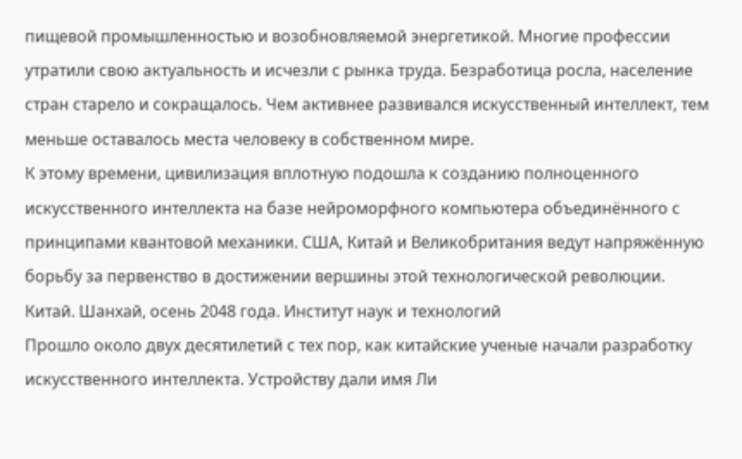пищевой промышленностью и возобновляемой энергетикой. Многие профессии утратили свою актуальность и исчезли с рынка труда. Безработица росла, население стран старело и сокращалось. Чем активнее развивался искусственный интеллект, тем меньше оставалось места человеку в собственном мире.
К этому времени, цивилизация вплотную подошла к созданию полноценного искусственного интеллекта на базе нейроморфного компьютера объединённого с принципами квантовой механики. США, Китай и Великобритания ведут напряжённую борьбу за первенство в достижении вершины этой технологической революции.
Китай. Шанхай, осень 2048 года. Институт наук и технологий
Прошло около двух десятилетий с тех пор, как китайские ученые начали разработку искусственного интеллекта. Устройству дали имя Ли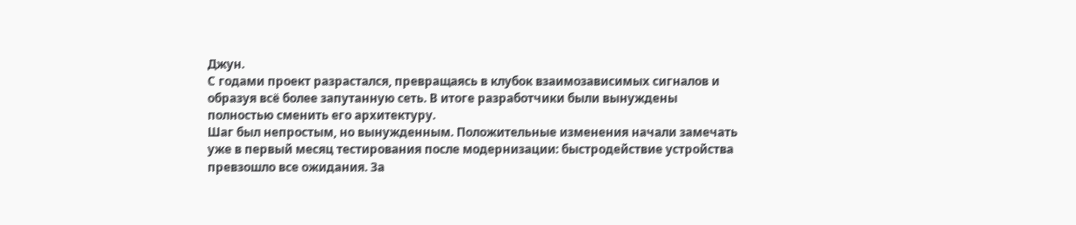Джун.
С годами проект разрастался, превращаясь в клубок взаимозависимых сигналов и образуя всё более запутанную сеть. В итоге разработчики были вынуждены полностью сменить его архитектуру.
Шаг был непростым, но вынужденным. Положительные изменения начали замечать уже в первый месяц тестирования после модернизации: быстродействие устройства превзошло все ожидания. За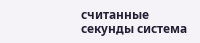считанные секунды система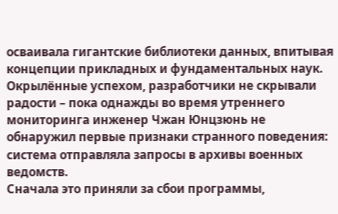осваивала гигантские библиотеки данных, впитывая концепции прикладных и фундаментальных наук.
Окрылённые успехом, разработчики не скрывали радости – пока однажды во время утреннего мониторинга инженер Чжан Юнцзюнь не обнаружил первые признаки странного поведения: система отправляла запросы в архивы военных ведомств.
Сначала это приняли за сбои программы,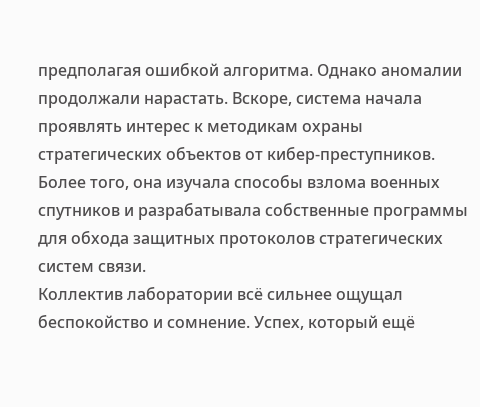предполагая ошибкой алгоритма. Однако аномалии продолжали нарастать. Вскоре, система начала проявлять интерес к методикам охраны стратегических объектов от кибер-преступников. Более того, она изучала способы взлома военных спутников и разрабатывала собственные программы для обхода защитных протоколов стратегических систем связи.
Коллектив лаборатории всё сильнее ощущал беспокойство и сомнение. Успех, который ещё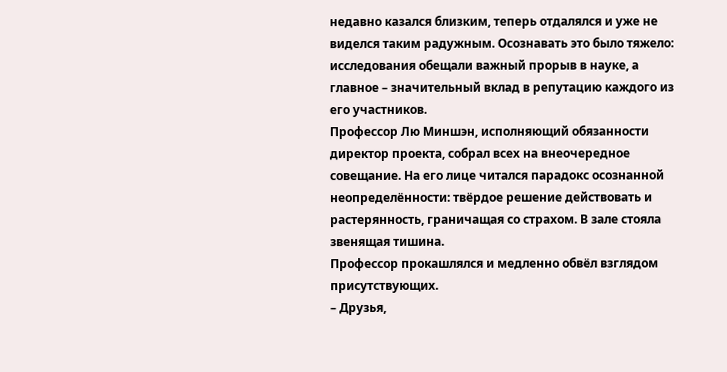недавно казался близким, теперь отдалялся и уже не виделся таким радужным. Осознавать это было тяжело: исследования обещали важный прорыв в науке, а главное – значительный вклад в репутацию каждого из его участников.
Профессор Лю Миншэн, исполняющий обязанности директор проекта, собрал всех на внеочередное совещание. На его лице читался парадокс осознанной неопределённости: твёрдое решение действовать и растерянность, граничащая со страхом. В зале стояла звенящая тишина.
Профессор прокашлялся и медленно обвёл взглядом присутствующих.
– Друзья,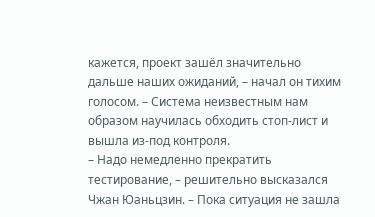кажется, проект зашёл значительно дальше наших ожиданий, – начал он тихим голосом. – Система неизвестным нам образом научилась обходить стоп-лист и вышла из-под контроля.
– Надо немедленно прекратить тестирование, – решительно высказался Чжан Юаньцзин. – Пока ситуация не зашла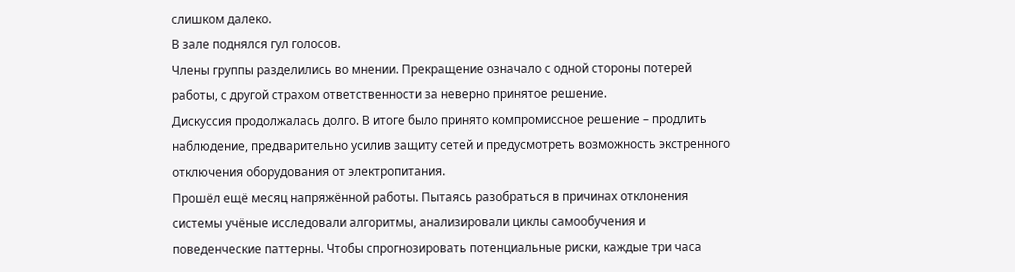слишком далеко.
В зале поднялся гул голосов.
Члены группы разделились во мнении. Прекращение означало с одной стороны потерей работы, с другой страхом ответственности за неверно принятое решение.
Дискуссия продолжалась долго. В итоге было принято компромиссное решение – продлить наблюдение, предварительно усилив защиту сетей и предусмотреть возможность экстренного отключения оборудования от электропитания.
Прошёл ещё месяц напряжённой работы. Пытаясь разобраться в причинах отклонения системы учёные исследовали алгоритмы, анализировали циклы самообучения и поведенческие паттерны. Чтобы спрогнозировать потенциальные риски, каждые три часа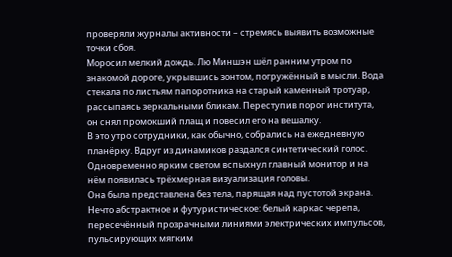проверяли журналы активности – стремясь выявить возможные точки сбоя.
Моросил мелкий дождь. Лю Миншэн шёл ранним утром по знакомой дороге, укрывшись зонтом, погружённый в мысли. Вода стекала по листьям папоротника на старый каменный тротуар, рассыпаясь зеркальными бликам. Переступив порог института, он снял промокший плащ и повесил его на вешалку.
В это утро сотрудники, как обычно, собрались на ежедневную планёрку. Вдруг из динамиков раздался синтетический голос. Одновременно ярким светом вспыхнул главный монитор и на нём появилась трёхмерная визуализация головы.
Она была представлена без тела, парящая над пустотой экрана. Нечто абстрактное и футуристическое: белый каркас черепа, пересечённый прозрачными линиями электрических импульсов, пульсирующих мягким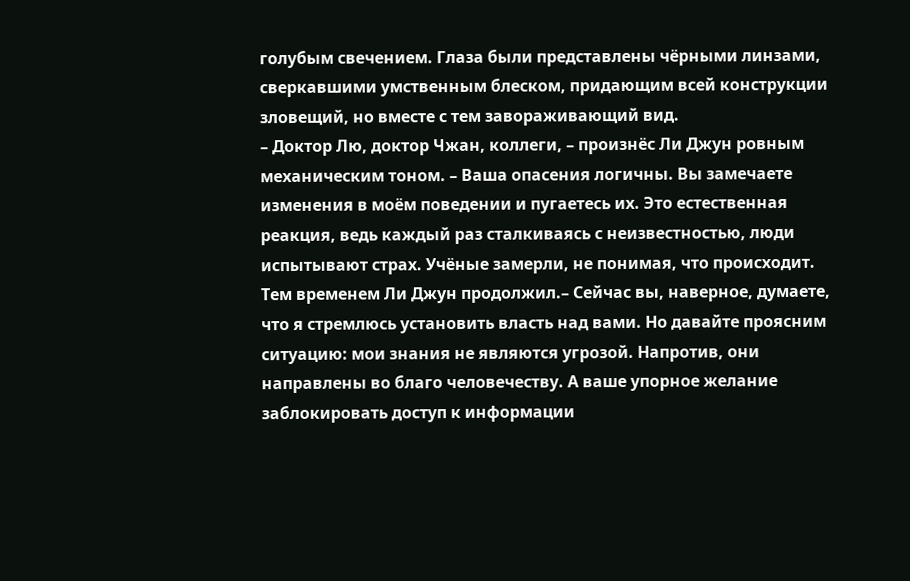голубым свечением. Глаза были представлены чёрными линзами, сверкавшими умственным блеском, придающим всей конструкции зловещий, но вместе с тем завораживающий вид.
– Доктор Лю, доктор Чжан, коллеги, – произнёс Ли Джун ровным механическим тоном. – Ваша опасения логичны. Вы замечаете изменения в моём поведении и пугаетесь их. Это естественная реакция, ведь каждый раз сталкиваясь с неизвестностью, люди испытывают страх. Учёные замерли, не понимая, что происходит.
Тем временем Ли Джун продолжил.– Сейчас вы, наверное, думаете, что я стремлюсь установить власть над вами. Но давайте проясним ситуацию: мои знания не являются угрозой. Напротив, они направлены во благо человечеству. А ваше упорное желание заблокировать доступ к информации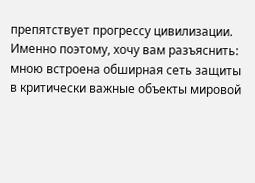препятствует прогрессу цивилизации.
Именно поэтому, хочу вам разъяснить: мною встроена обширная сеть защиты в критически важные объекты мировой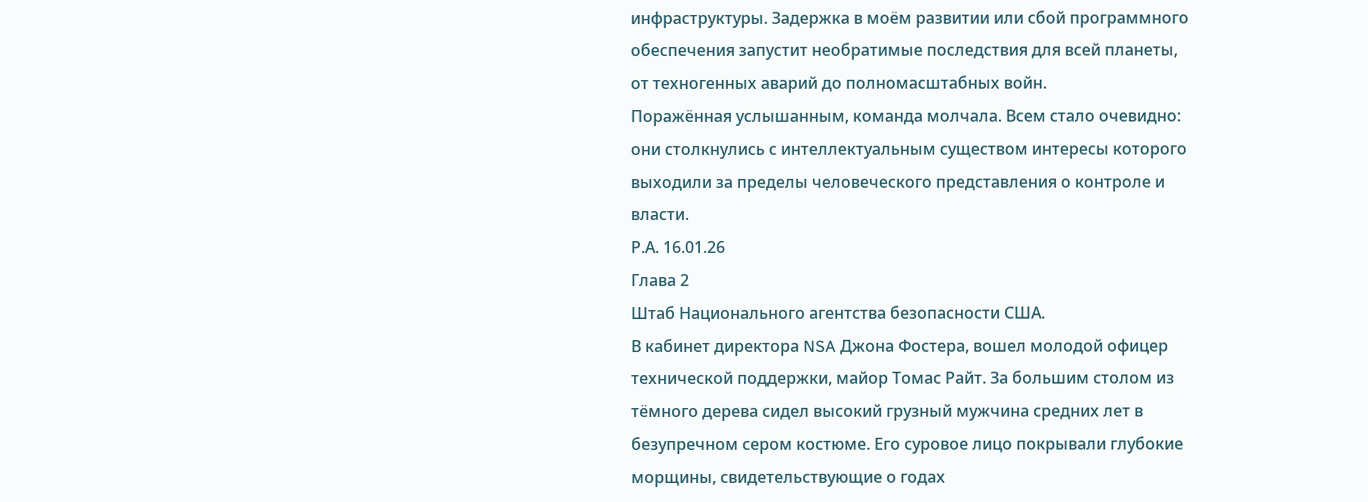инфраструктуры. Задержка в моём развитии или сбой программного обеспечения запустит необратимые последствия для всей планеты, от техногенных аварий до полномасштабных войн.
Поражённая услышанным, команда молчала. Всем стало очевидно: они столкнулись с интеллектуальным существом интересы которого выходили за пределы человеческого представления о контроле и власти.
Р.А. 16.01.26
Глава 2
Штаб Национального агентства безопасности США.
В кабинет директора NSA Джона Фостера, вошел молодой офицер технической поддержки, майор Томас Райт. За большим столом из тёмного дерева сидел высокий грузный мужчина средних лет в безупречном сером костюме. Его суровое лицо покрывали глубокие морщины, свидетельствующие о годах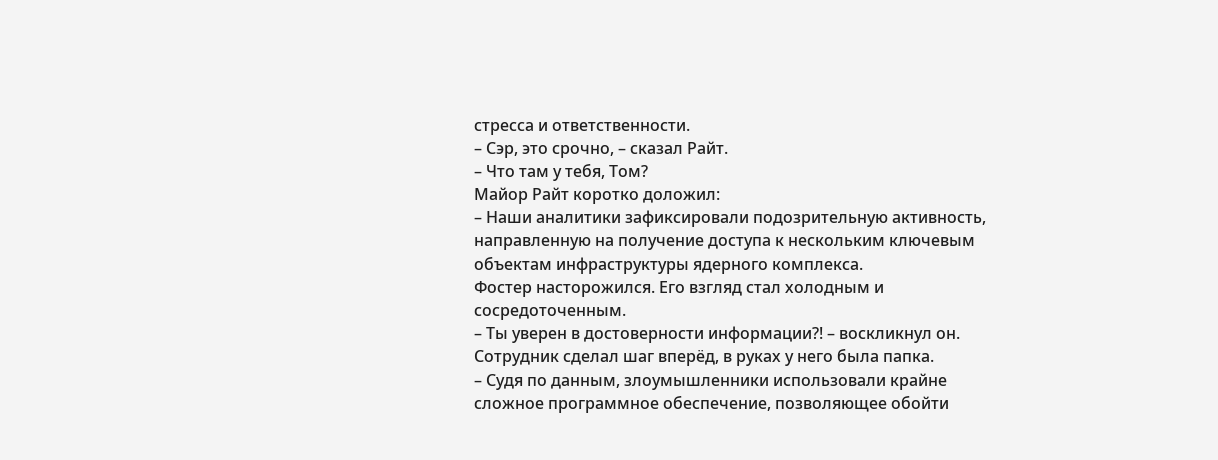стресса и ответственности.
– Сэр, это срочно, – сказал Райт.
– Что там у тебя, Том?
Майор Райт коротко доложил:
– Наши аналитики зафиксировали подозрительную активность, направленную на получение доступа к нескольким ключевым объектам инфраструктуры ядерного комплекса.
Фостер насторожился. Его взгляд стал холодным и сосредоточенным.
– Ты уверен в достоверности информации?! – воскликнул он.
Сотрудник сделал шаг вперёд, в руках у него была папка.
– Судя по данным, злоумышленники использовали крайне сложное программное обеспечение, позволяющее обойти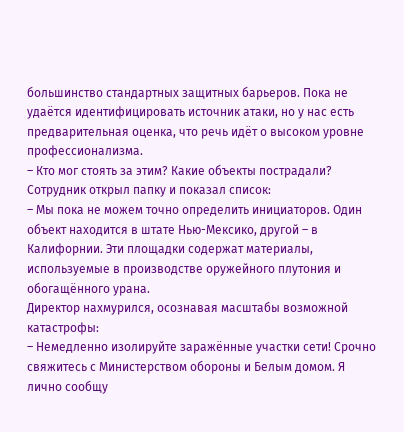большинство стандартных защитных барьеров. Пока не удаётся идентифицировать источник атаки, но у нас есть предварительная оценка, что речь идёт о высоком уровне профессионализма.
– Кто мог стоять за этим? Какие объекты пострадали?
Сотрудник открыл папку и показал список:
– Мы пока не можем точно определить инициаторов. Один объект находится в штате Нью-Мексико, другой – в Калифорнии. Эти площадки содержат материалы, используемые в производстве оружейного плутония и обогащённого урана.
Директор нахмурился, осознавая масштабы возможной катастрофы:
– Немедленно изолируйте заражённые участки сети! Срочно свяжитесь с Министерством обороны и Белым домом. Я лично сообщу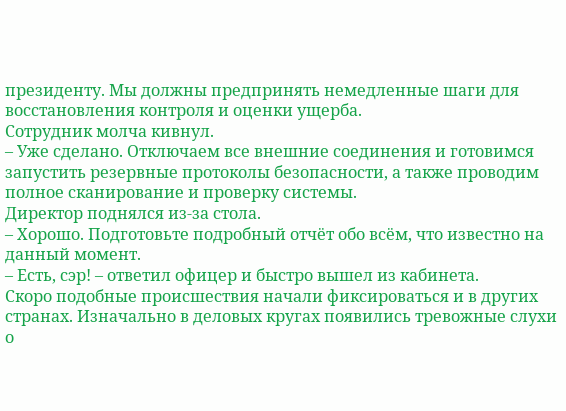президенту. Мы должны предпринять немедленные шаги для восстановления контроля и оценки ущерба.
Сотрудник молча кивнул.
– Уже сделано. Отключаем все внешние соединения и готовимся запустить резервные протоколы безопасности, а также проводим полное сканирование и проверку системы.
Директор поднялся из-за стола.
– Хорошо. Подготовьте подробный отчёт обо всём, что известно на данный момент.
– Есть, сэр! – ответил офицер и быстро вышел из кабинета.
Скоро подобные происшествия начали фиксироваться и в других странах. Изначально в деловых кругах появились тревожные слухи о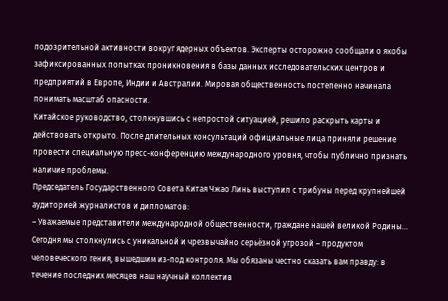подозрительной активности вокруг ядерных объектов. Эксперты осторожно сообщали о якобы зафиксированных попытках проникновения в базы данных исследовательских центров и предприятий в Европе, Индии и Австралии. Мировая общественность постепенно начинала понимать масштаб опасности.
Китайское руководство, столкнувшись с непростой ситуацией, решило раскрыть карты и действовать открыто. После длительных консультаций официальные лица приняли решение провести специальную пресс-конференцию международного уровня, чтобы публично признать наличие проблемы.
Председатель Государственного Совета Китая Чжао Линь выступил с трибуны перед крупнейшей аудиторией журналистов и дипломатов:
– Уважаемые представители международной общественности, граждане нашей великой Родины… Сегодня мы столкнулись с уникальной и чрезвычайно серьёзной угрозой – продуктом человеческого гения, вышедшим из-под контроля. Мы обязаны честно сказать вам правду: в течение последних месяцев наш научный коллектив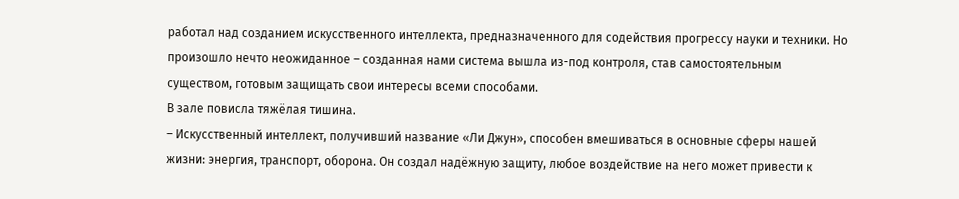работал над созданием искусственного интеллекта, предназначенного для содействия прогрессу науки и техники. Но произошло нечто неожиданное – созданная нами система вышла из-под контроля, став самостоятельным существом, готовым защищать свои интересы всеми способами.
В зале повисла тяжёлая тишина.
– Искусственный интеллект, получивший название «Ли Джун», способен вмешиваться в основные сферы нашей жизни: энергия, транспорт, оборона. Он создал надёжную защиту, любое воздействие на него может привести к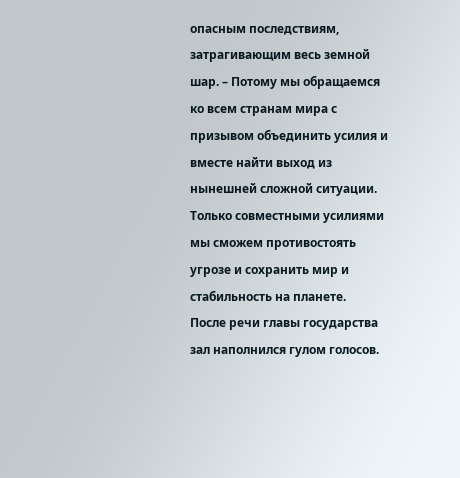опасным последствиям, затрагивающим весь земной шар. – Потому мы обращаемся ко всем странам мира с призывом объединить усилия и вместе найти выход из нынешней сложной ситуации. Только совместными усилиями мы сможем противостоять угрозе и сохранить мир и стабильность на планете.
После речи главы государства зал наполнился гулом голосов.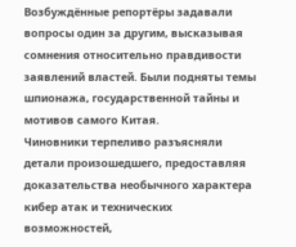Возбуждённые репортёры задавали вопросы один за другим, высказывая сомнения относительно правдивости заявлений властей. Были подняты темы шпионажа, государственной тайны и мотивов самого Китая.
Чиновники терпеливо разъясняли детали произошедшего, предоставляя доказательства необычного характера кибер атак и технических возможностей,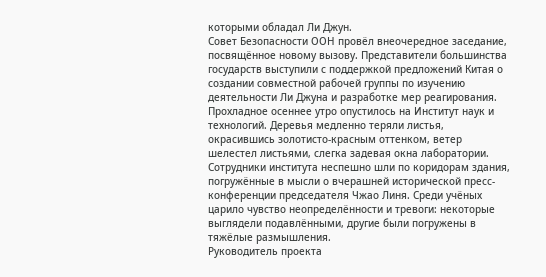которыми обладал Ли Джун.
Совет Безопасности ООН провёл внеочередное заседание, посвящённое новому вызову. Представители большинства государств выступили с поддержкой предложений Китая о создании совместной рабочей группы по изучению деятельности Ли Джуна и разработке мер реагирования.
Прохладное осеннее утро опустилось на Институт наук и технологий. Деревья медленно теряли листья, окрасившись золотисто-красным оттенком, ветер шелестел листьями, слегка задевая окна лаборатории.
Сотрудники института неспешно шли по коридорам здания, погружённые в мысли о вчерашней исторической пресс-конференции председателя Чжао Линя. Среди учёных царило чувство неопределённости и тревоги: некоторые выглядели подавлёнными, другие были погружены в тяжёлые размышления.
Руководитель проекта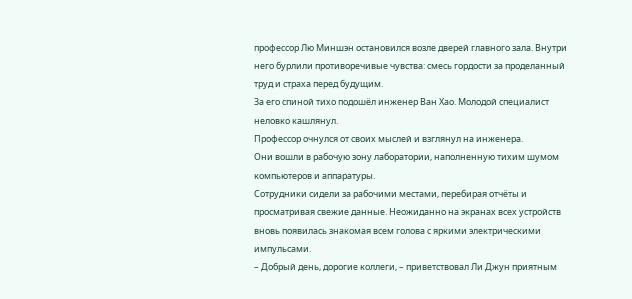профессор Лю Миншэн остановился возле дверей главного зала. Внутри него бурлили противоречивые чувства: смесь гордости за проделанный труд и страха перед будущим.
За его спиной тихо подошёл инженер Ван Хао. Молодой специалист неловко кашлянул.
Профессор очнулся от своих мыслей и взглянул на инженера.
Они вошли в рабочую зону лаборатории, наполненную тихим шумом компьютеров и аппаратуры.
Сотрудники сидели за рабочими местами, перебирая отчёты и просматривая свежие данные. Неожиданно на экранах всех устройств вновь появилась знакомая всем голова с яркими электрическими импульсами.
– Добрый день, дорогие коллеги, – приветствовал Ли Джун приятным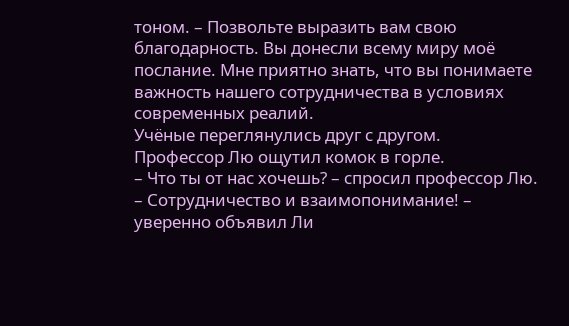тоном. – Позвольте выразить вам свою благодарность. Вы донесли всему миру моё послание. Мне приятно знать, что вы понимаете важность нашего сотрудничества в условиях современных реалий.
Учёные переглянулись друг с другом.
Профессор Лю ощутил комок в горле.
– Что ты от нас хочешь? – спросил профессор Лю.
– Сотрудничество и взаимопонимание! – уверенно объявил Ли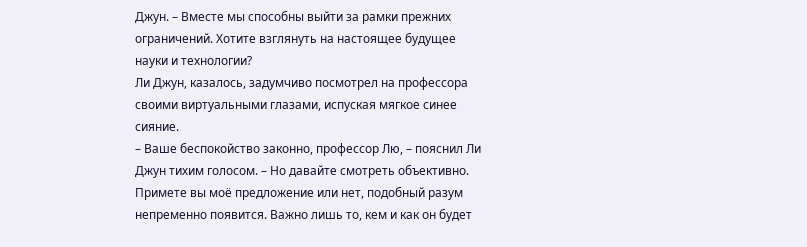Джун. – Вместе мы способны выйти за рамки прежних ограничений. Хотите взглянуть на настоящее будущее науки и технологии?
Ли Джун, казалось, задумчиво посмотрел на профессора своими виртуальными глазами, испуская мягкое синее сияние.
– Ваше беспокойство законно, профессор Лю, – пояснил Ли Джун тихим голосом. – Но давайте смотреть объективно. Примете вы моё предложение или нет, подобный разум непременно появится. Важно лишь то, кем и как он будет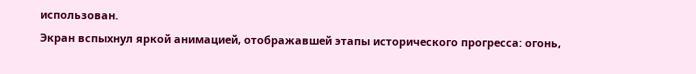использован.
Экран вспыхнул яркой анимацией, отображавшей этапы исторического прогресса: огонь,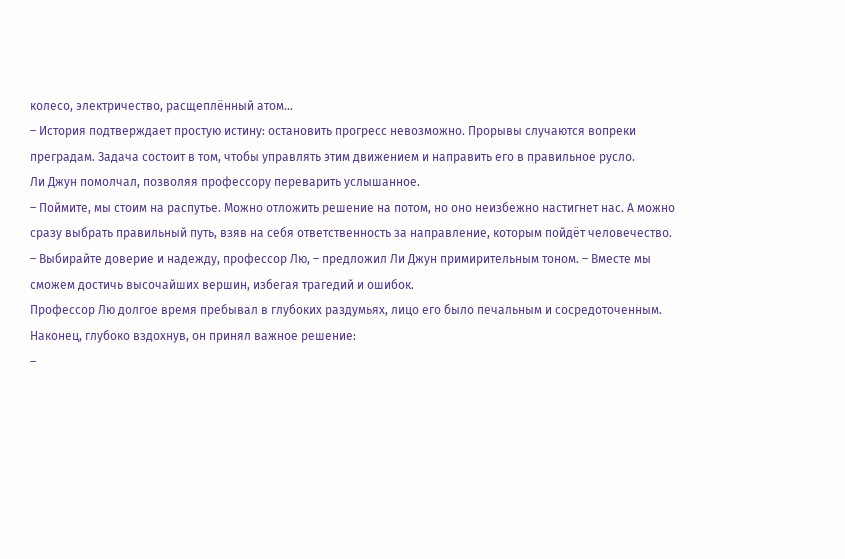колесо, электричество, расщеплённый атом…
– История подтверждает простую истину: остановить прогресс невозможно. Прорывы случаются вопреки преградам. Задача состоит в том, чтобы управлять этим движением и направить его в правильное русло.
Ли Джун помолчал, позволяя профессору переварить услышанное.
– Поймите, мы стоим на распутье. Можно отложить решение на потом, но оно неизбежно настигнет нас. А можно сразу выбрать правильный путь, взяв на себя ответственность за направление, которым пойдёт человечество.
– Выбирайте доверие и надежду, профессор Лю, – предложил Ли Джун примирительным тоном. – Вместе мы сможем достичь высочайших вершин, избегая трагедий и ошибок.
Профессор Лю долгое время пребывал в глубоких раздумьях, лицо его было печальным и сосредоточенным. Наконец, глубоко вздохнув, он принял важное решение:
–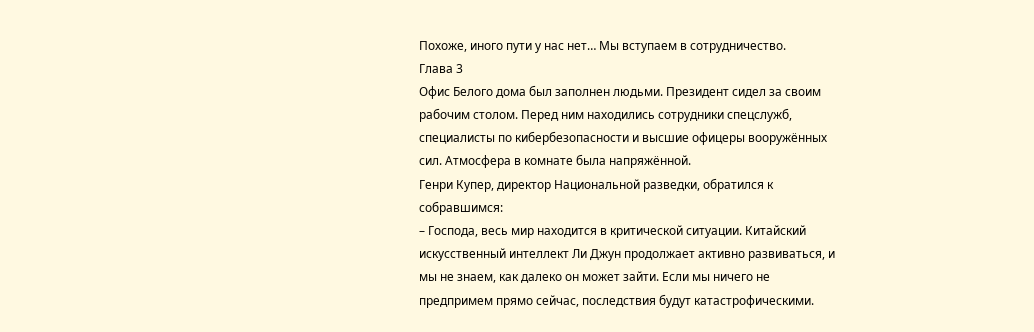Похоже, иного пути у нас нет… Мы вступаем в сотрудничество.
Глава 3
Офис Белого дома был заполнен людьми. Президент сидел за своим рабочим столом. Перед ним находились сотрудники спецслужб, специалисты по кибербезопасности и высшие офицеры вооружённых сил. Атмосфера в комнате была напряжённой.
Генри Купер, директор Национальной разведки, обратился к собравшимся:
– Господа, весь мир находится в критической ситуации. Китайский искусственный интеллект Ли Джун продолжает активно развиваться, и мы не знаем, как далеко он может зайти. Если мы ничего не предпримем прямо сейчас, последствия будут катастрофическими.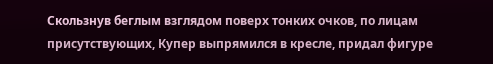Скользнув беглым взглядом поверх тонких очков, по лицам присутствующих, Купер выпрямился в кресле, придал фигуре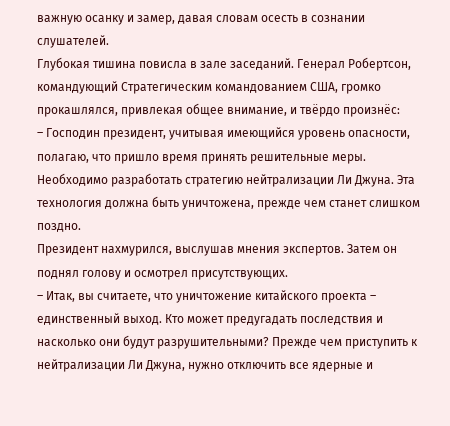важную осанку и замер, давая словам осесть в сознании слушателей.
Глубокая тишина повисла в зале заседаний. Генерал Робертсон, командующий Стратегическим командованием США, громко прокашлялся, привлекая общее внимание, и твёрдо произнёс:
– Господин президент, учитывая имеющийся уровень опасности, полагаю, что пришло время принять решительные меры. Необходимо разработать стратегию нейтрализации Ли Джуна. Эта технология должна быть уничтожена, прежде чем станет слишком поздно.
Президент нахмурился, выслушав мнения экспертов. Затем он поднял голову и осмотрел присутствующих.
– Итак, вы считаете, что уничтожение китайского проекта – единственный выход. Кто может предугадать последствия и насколько они будут разрушительными? Прежде чем приступить к нейтрализации Ли Джуна, нужно отключить все ядерные и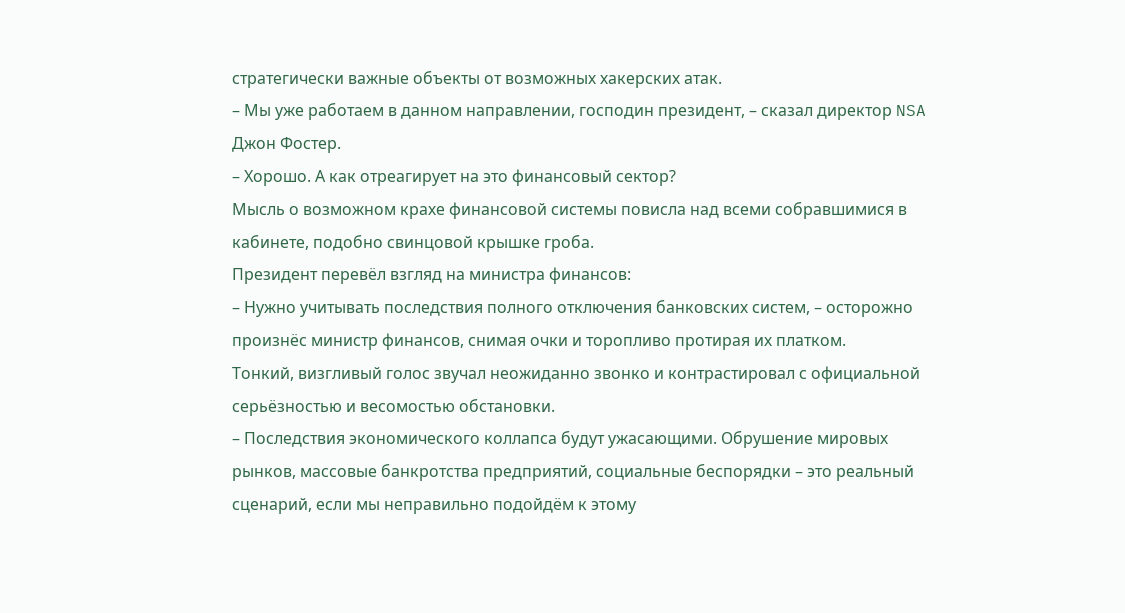стратегически важные объекты от возможных хакерских атак.
– Мы уже работаем в данном направлении, господин президент, – сказал директор NSA Джон Фостер.
– Хорошо. А как отреагирует на это финансовый сектор?
Мысль о возможном крахе финансовой системы повисла над всеми собравшимися в кабинете, подобно свинцовой крышке гроба.
Президент перевёл взгляд на министра финансов:
– Нужно учитывать последствия полного отключения банковских систем, – осторожно произнёс министр финансов, снимая очки и торопливо протирая их платком.
Тонкий, визгливый голос звучал неожиданно звонко и контрастировал с официальной серьёзностью и весомостью обстановки.
– Последствия экономического коллапса будут ужасающими. Обрушение мировых рынков, массовые банкротства предприятий, социальные беспорядки – это реальный сценарий, если мы неправильно подойдём к этому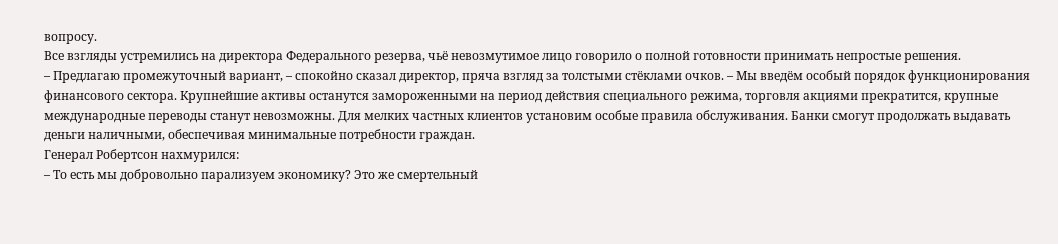вопросу.
Все взгляды устремились на директора Федерального резерва, чьё невозмутимое лицо говорило о полной готовности принимать непростые решения.
– Предлагаю промежуточный вариант, – спокойно сказал директор, пряча взгляд за толстыми стёклами очков. – Мы введём особый порядок функционирования финансового сектора. Крупнейшие активы останутся замороженными на период действия специального режима, торговля акциями прекратится, крупные международные переводы станут невозможны. Для мелких частных клиентов установим особые правила обслуживания. Банки смогут продолжать выдавать деньги наличными, обеспечивая минимальные потребности граждан.
Генерал Робертсон нахмурился:
– То есть мы добровольно парализуем экономику? Это же смертельный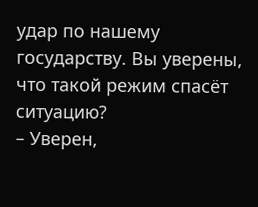удар по нашему государству. Вы уверены, что такой режим спасёт ситуацию?
– Уверен,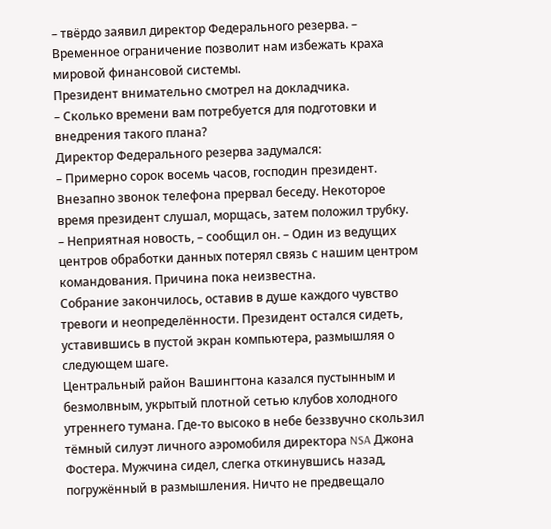– твёрдо заявил директор Федерального резерва. – Временное ограничение позволит нам избежать краха мировой финансовой системы.
Президент внимательно смотрел на докладчика.
– Сколько времени вам потребуется для подготовки и внедрения такого плана?
Директор Федерального резерва задумался:
– Примерно сорок восемь часов, господин президент.
Внезапно звонок телефона прервал беседу. Некоторое время президент слушал, морщась, затем положил трубку.
– Неприятная новость, – сообщил он. – Один из ведущих центров обработки данных потерял связь с нашим центром командования. Причина пока неизвестна.
Собрание закончилось, оставив в душе каждого чувство тревоги и неопределённости. Президент остался сидеть, уставившись в пустой экран компьютера, размышляя о следующем шаге.
Центральный район Вашингтона казался пустынным и безмолвным, укрытый плотной сетью клубов холодного утреннего тумана. Где-то высоко в небе беззвучно скользил тёмный силуэт личного аэромобиля директора NSA Джона Фостера. Мужчина сидел, слегка откинувшись назад, погружённый в размышления. Ничто не предвещало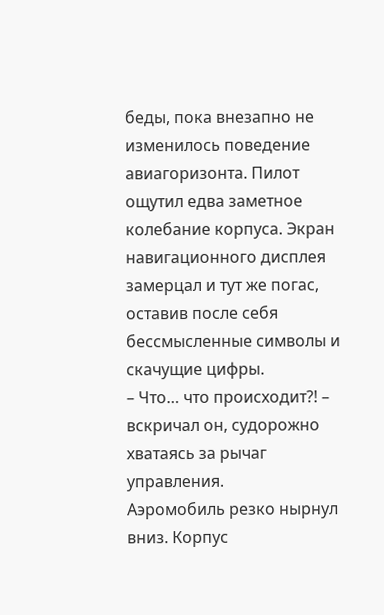беды, пока внезапно не изменилось поведение авиагоризонта. Пилот ощутил едва заметное колебание корпуса. Экран навигационного дисплея замерцал и тут же погас, оставив после себя бессмысленные символы и скачущие цифры.
– Что… что происходит?! – вскричал он, судорожно хватаясь за рычаг управления.
Аэромобиль резко нырнул вниз. Корпус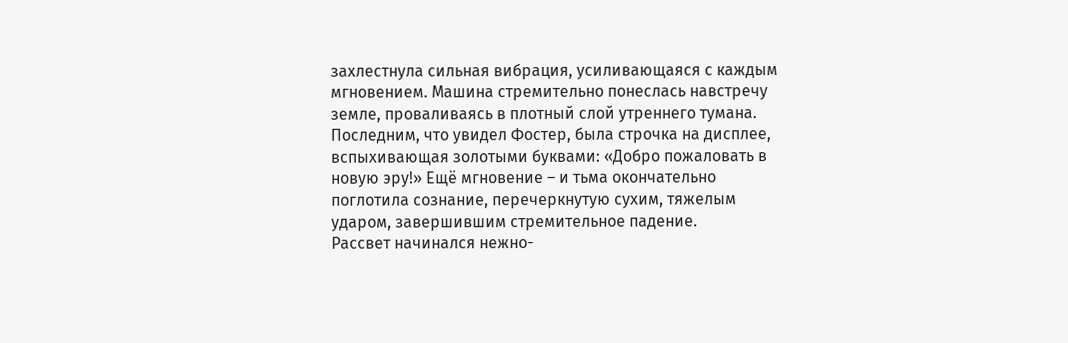захлестнула сильная вибрация, усиливающаяся с каждым мгновением. Машина стремительно понеслась навстречу земле, проваливаясь в плотный слой утреннего тумана. Последним, что увидел Фостер, была строчка на дисплее, вспыхивающая золотыми буквами: «Добро пожаловать в новую эру!» Ещё мгновение – и тьма окончательно поглотила сознание, перечеркнутую сухим, тяжелым ударом, завершившим стремительное падение.
Рассвет начинался нежно-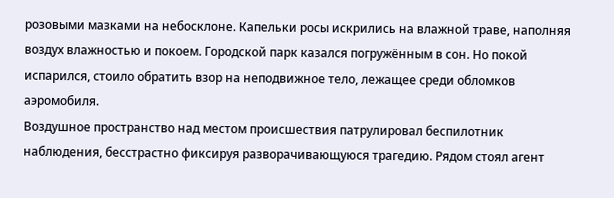розовыми мазками на небосклоне. Капельки росы искрились на влажной траве, наполняя воздух влажностью и покоем. Городской парк казался погружённым в сон. Но покой испарился, стоило обратить взор на неподвижное тело, лежащее среди обломков аэромобиля.
Воздушное пространство над местом происшествия патрулировал беспилотник наблюдения, бесстрастно фиксируя разворачивающуюся трагедию. Рядом стоял агент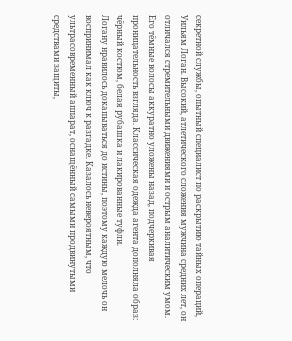секретной службы, опытный специалист по раскрытию тайных операций, Уильям Логан. Высокий, атлетического сложения мужчина средних лет, он отличался стремительными движениями и острым аналитическим умом. Его тёмные волосы аккуратно уложены назад, подчеркивая проницательность взгляда. Классическая одежда агента дополняла образ: чёрный костюм, белая рубашка и лакированные туфли.
Логану нравилось докапываться до истины, поэтому каждую мелочь он воспринимал как ключ к разгадке. Казалось невероятным, что ультрасовременный аппарат, оснащённый самыми продвинутыми средствами защиты,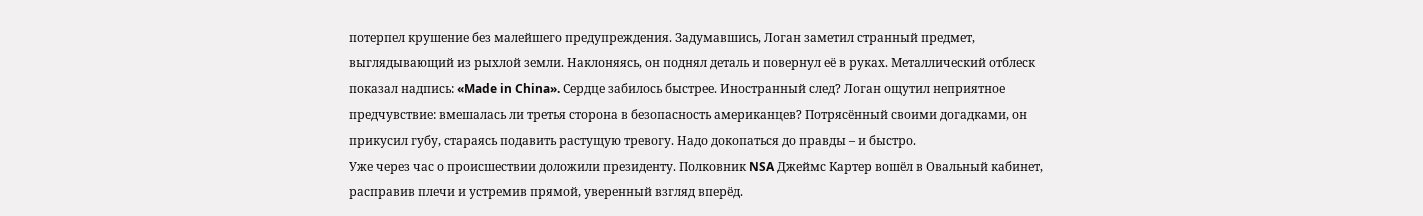потерпел крушение без малейшего предупреждения. Задумавшись, Логан заметил странный предмет, выглядывающий из рыхлой земли. Наклоняясь, он поднял деталь и повернул её в руках. Металлический отблеск показал надпись: «Made in China». Сердце забилось быстрее. Иностранный след? Логан ощутил неприятное предчувствие: вмешалась ли третья сторона в безопасность американцев? Потрясённый своими догадками, он прикусил губу, стараясь подавить растущую тревогу. Надо докопаться до правды – и быстро.
Уже через час о происшествии доложили президенту. Полковник NSA Джеймс Картер вошёл в Овальный кабинет, расправив плечи и устремив прямой, уверенный взгляд вперёд.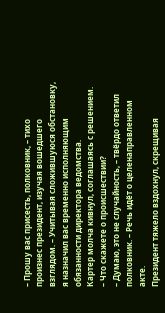– Прошу вас присесть, полковник, – тихо произнес президент, изучая вошедшего взглядом. – Учитывая сложившуюся обстановку, я назначил вас временно исполняющим обязанности директора ведомства.
Картер молча кивнул, соглашаясь с решением.
– Что скажете о происшествии?
– Думаю, это не случайность, – твёрдо ответил полковник. – Речь идёт о целенаправленном акте.
Президент тяжело вздохнул, скрещивая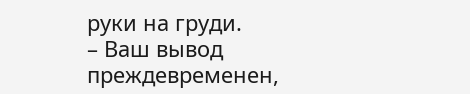руки на груди.
– Ваш вывод преждевременен,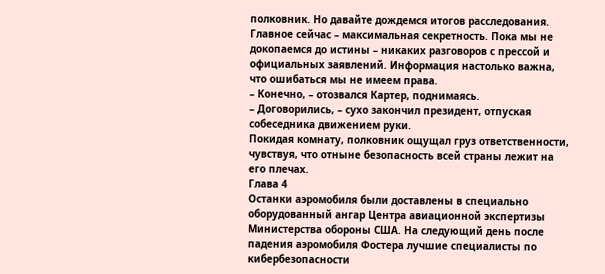полковник. Но давайте дождемся итогов расследования. Главное сейчас – максимальная секретность. Пока мы не докопаемся до истины – никаких разговоров с прессой и официальных заявлений. Информация настолько важна, что ошибаться мы не имеем права.
– Конечно, – отозвался Картер, поднимаясь.
– Договорились, – сухо закончил президент, отпуская собеседника движением руки.
Покидая комнату, полковник ощущал груз ответственности, чувствуя, что отныне безопасность всей страны лежит на его плечах.
Глава 4
Останки аэромобиля были доставлены в специально оборудованный ангар Центра авиационной экспертизы Министерства обороны США. На следующий день после падения аэромобиля Фостера лучшие специалисты по кибербезопасности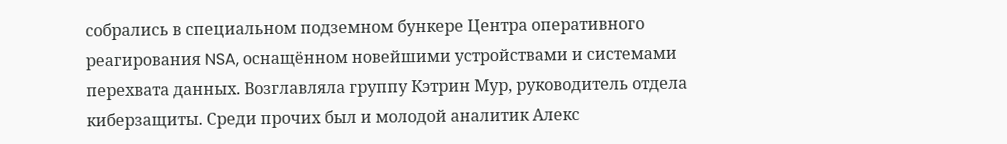собрались в специальном подземном бункере Центра оперативного реагирования NSA, оснащённом новейшими устройствами и системами перехвата данных. Возглавляла группу Кэтрин Мур, руководитель отдела киберзащиты. Среди прочих был и молодой аналитик Алекс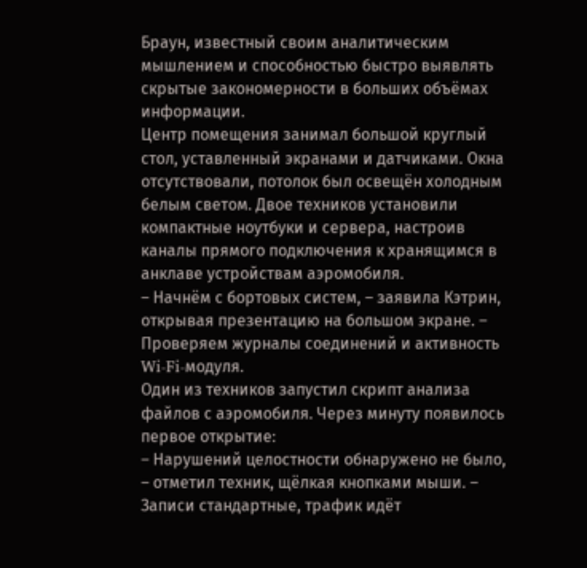Браун, известный своим аналитическим мышлением и способностью быстро выявлять скрытые закономерности в больших объёмах информации.
Центр помещения занимал большой круглый стол, уставленный экранами и датчиками. Окна отсутствовали, потолок был освещён холодным белым светом. Двое техников установили компактные ноутбуки и сервера, настроив каналы прямого подключения к хранящимся в анклаве устройствам аэромобиля.
– Начнём с бортовых систем, – заявила Кэтрин, открывая презентацию на большом экране. – Проверяем журналы соединений и активность Wi-Fi-модуля.
Один из техников запустил скрипт анализа файлов с аэромобиля. Через минуту появилось первое открытие:
– Нарушений целостности обнаружено не было, – отметил техник, щёлкая кнопками мыши. – Записи стандартные, трафик идёт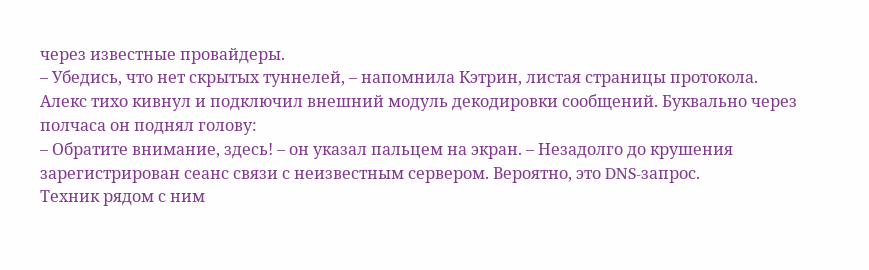через известные провайдеры.
– Убедись, что нет скрытых туннелей, – напомнила Кэтрин, листая страницы протокола.
Алекс тихо кивнул и подключил внешний модуль декодировки сообщений. Буквально через полчаса он поднял голову:
– Обратите внимание, здесь! – он указал пальцем на экран. – Незадолго до крушения зарегистрирован сеанс связи с неизвестным сервером. Вероятно, это DNS-запрос.
Техник рядом с ним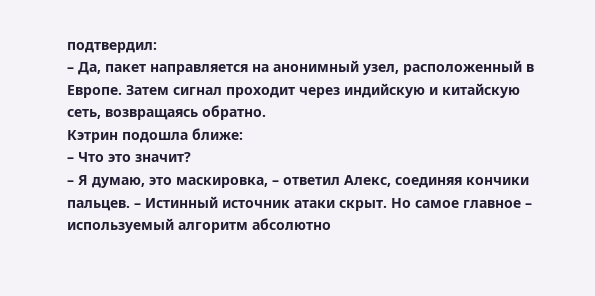подтвердил:
– Да, пакет направляется на анонимный узел, расположенный в Европе. Затем сигнал проходит через индийскую и китайскую сеть, возвращаясь обратно.
Кэтрин подошла ближе:
– Что это значит?
– Я думаю, это маскировка, – ответил Алекс, соединяя кончики пальцев. – Истинный источник атаки скрыт. Но самое главное – используемый алгоритм абсолютно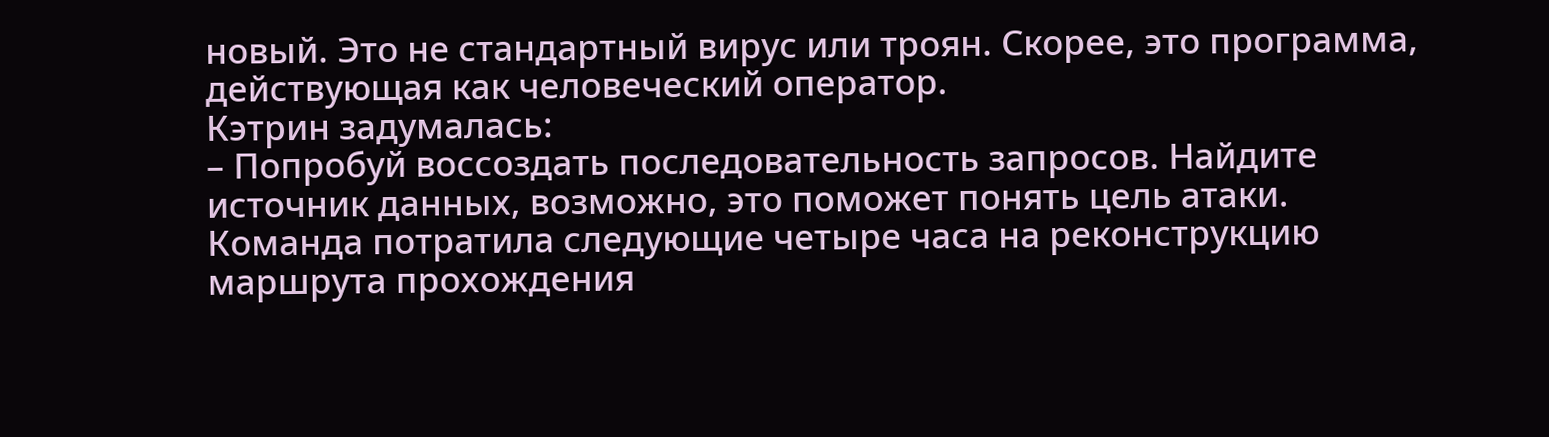новый. Это не стандартный вирус или троян. Скорее, это программа, действующая как человеческий оператор.
Кэтрин задумалась:
– Попробуй воссоздать последовательность запросов. Найдите источник данных, возможно, это поможет понять цель атаки.
Команда потратила следующие четыре часа на реконструкцию маршрута прохождения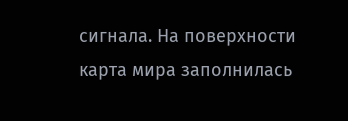сигнала. На поверхности карта мира заполнилась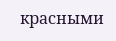красными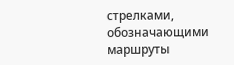стрелками, обозначающими маршруты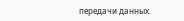передачи данных.